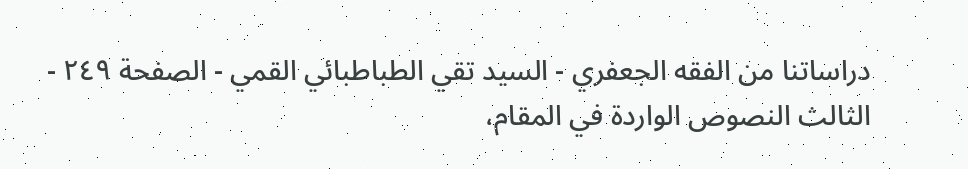دراساتنا من الفقه الجعفري - السيد تقي الطباطبائي القمي - الصفحة ٢٤٩ - الثالث النصوص الواردة في المقام،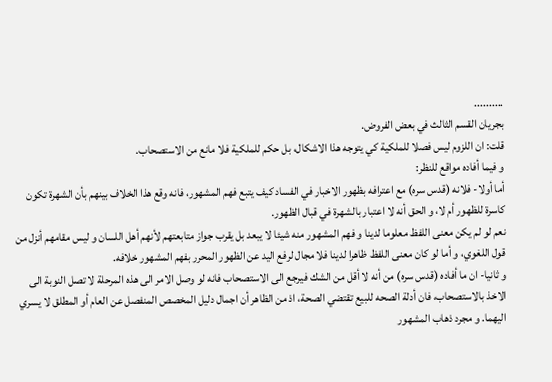..........
بجريان القسم الثالث في بعض الفروض.
قلت: ان اللزوم ليس فصلا للملكية كي يتوجه هذا الاشكال، بل حكم للملكية فلا مانع من الاستصحاب.
و فيما أفاده مواقع للنظر:
أما أولا- فلانه (قدس سره) مع اعترافه بظهور الاخبار في الفساد كيف يتبع فهم المشهور، فانه وقع هذا الخلاف بينهم بأن الشهرة تكون كاسرة للظهور أم لا، و الحق أنه لا اعتبار بالشهرة في قبال الظهور.
نعم لو لم يكن معنى اللفظ معلوما لدينا و فهم المشهور منه شيئا لا يبعد بل يقرب جواز متابعتهم لأنهم أهل اللسان و ليس مقامهم أنزل من قول اللغوي، و أما لو كان معنى اللفظ ظاهرا لدينا فلا مجال لرفع اليد عن الظهور المحرر بفهم المشهور خلافه.
و ثانيا- ان ما أفاده (قدس سره) من أنه لا أقل من الشك فيرجع الى الاستصحاب فانه لو وصل الامر الى هذه المرحلة لا تصل النوبة الى الاخذ بالاستصحاب، فان أدلة الصحه للبيع تقتضي الصحة، اذ من الظاهر أن اجمال دليل المخصص المنفصل عن العام أو المطلق لا يسري اليهما. و مجرد ذهاب المشهور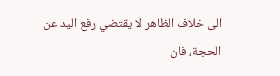الى خلاف الظاهر لا يقتضي رفع اليد عن الحجة، فان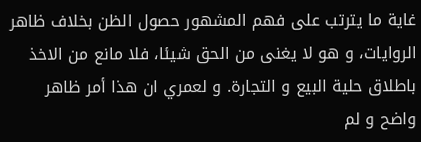غاية ما يترتب على فهم المشهور حصول الظن بخلاف ظاهر الروايات، و هو لا يغنى من الحق شيئا، فلا مانع من الاخذ باطلاق حلية البيع و التجارة. و لعمري ان هذا أمر ظاهر واضح و لم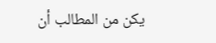يكن من المطالب أن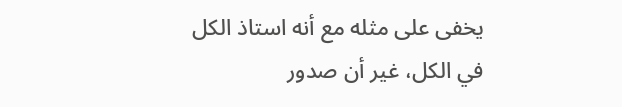يخفى على مثله مع أنه استاذ الكل في الكل، غير أن صدور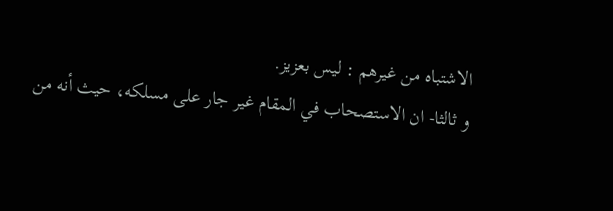الاشتباه من غيرهم : ليس بعزيز.
و ثالثا- ان الاستصحاب في المقام غير جار على مسلكه، حيث أنه من